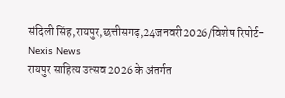संदिली सिंह,रायपुर,छत्तीसगढ़,24जनवरी2026/विशेष रिपोर्ट-Nexis News
रायपुर साहित्य उत्सव 2026 के अंतर्गत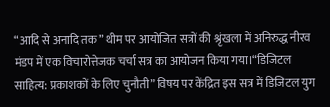“आदि से अनादि तक” थीम पर आयोजित सत्रों की श्रृंखला में अनिरुद्ध नीरव मंडप में एक विचारोत्तेजक चर्चा सत्र का आयोजन किया गया।“डिजिटल साहित्य: प्रकाशकों के लिए चुनौती” विषय पर केंद्रित इस सत्र में डिजिटल युग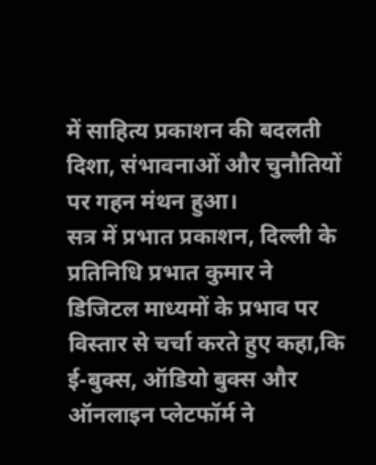में साहित्य प्रकाशन की बदलती दिशा, संभावनाओं और चुनौतियों पर गहन मंथन हुआ।
सत्र में प्रभात प्रकाशन, दिल्ली के प्रतिनिधि प्रभात कुमार ने डिजिटल माध्यमों के प्रभाव पर विस्तार से चर्चा करते हुए कहा,कि ई-बुक्स, ऑडियो बुक्स और ऑनलाइन प्लेटफॉर्म ने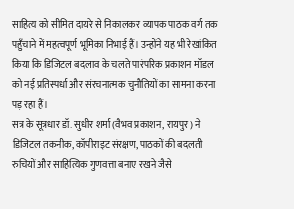साहित्य को सीमित दायरे से निकालकर व्यापक पाठक वर्ग तक पहुँचाने में महत्वपूर्ण भूमिका निभाई हैं। उन्होंने यह भी रेखांकित किया कि डिजिटल बदलाव के चलते पारंपरिक प्रकाशन मॉडल को नई प्रतिस्पर्धा और संरचनात्मक चुनौतियों का सामना करना पड़ रहा हैं।
सत्र के सूत्रधार डॉ. सुधीर शर्मा (वैभव प्रकाशन, रायपुर) ने डिजिटल तकनीक, कॉपीराइट संरक्षण, पाठकों की बदलती रुचियों और साहित्यिक गुणवत्ता बनाए रखने जैसे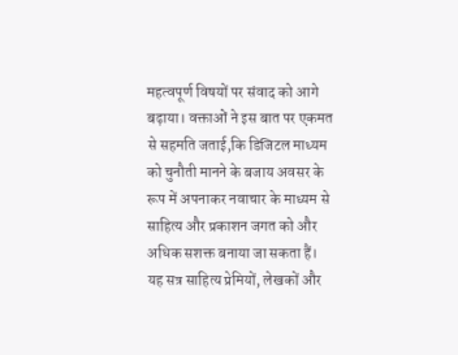महत्वपूर्ण विषयों पर संवाद को आगे बढ़ाया। वक्ताओं ने इस बात पर एकमत से सहमति जताई,कि डिजिटल माध्यम को चुनौती मानने के बजाय अवसर के रूप में अपनाकर नवाचार के माध्यम से साहित्य और प्रकाशन जगत को और अधिक सशक्त बनाया जा सकता हैं।
यह सत्र साहित्य प्रेमियों, लेखकों और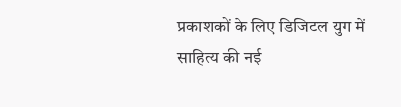प्रकाशकों के लिए डिजिटल युग में साहित्य की नई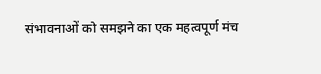संभावनाओं को समझने का एक महत्वपूर्ण मंच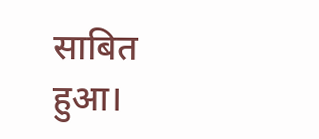साबित हुआ।